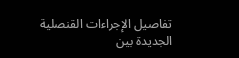تفاصيل الإجراءات القنصلية الجديدة بين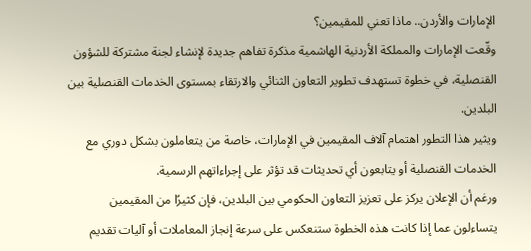الإمارات والأردن.. ماذا تعني للمقيمين؟
وقّعت الإمارات والمملكة الأردنية الهاشمية مذكرة تفاهم جديدة لإنشاء لجنة مشتركة للشؤون القنصلية، في خطوة تستهدف تطوير التعاون الثنائي والارتقاء بمستوى الخدمات القنصلية بين البلدين.
ويثير هذا التطور اهتمام آلاف المقيمين في الإمارات، خاصة من يتعاملون بشكل دوري مع الخدمات القنصلية أو يتابعون أي تحديثات قد تؤثر على إجراءاتهم الرسمية.
ورغم أن الإعلان يركز على تعزيز التعاون الحكومي بين البلدين، فإن كثيرًا من المقيمين يتساءلون عما إذا كانت هذه الخطوة ستنعكس على سرعة إنجاز المعاملات أو آليات تقديم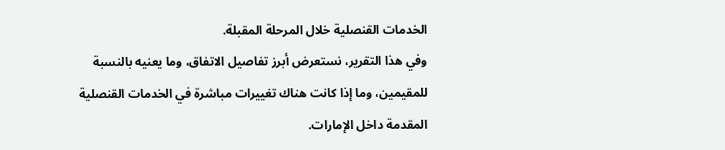الخدمات القنصلية خلال المرحلة المقبلة.
وفي هذا التقرير، نستعرض أبرز تفاصيل الاتفاق، وما يعنيه بالنسبة للمقيمين، وما إذا كانت هناك تغييرات مباشرة في الخدمات القنصلية المقدمة داخل الإمارات.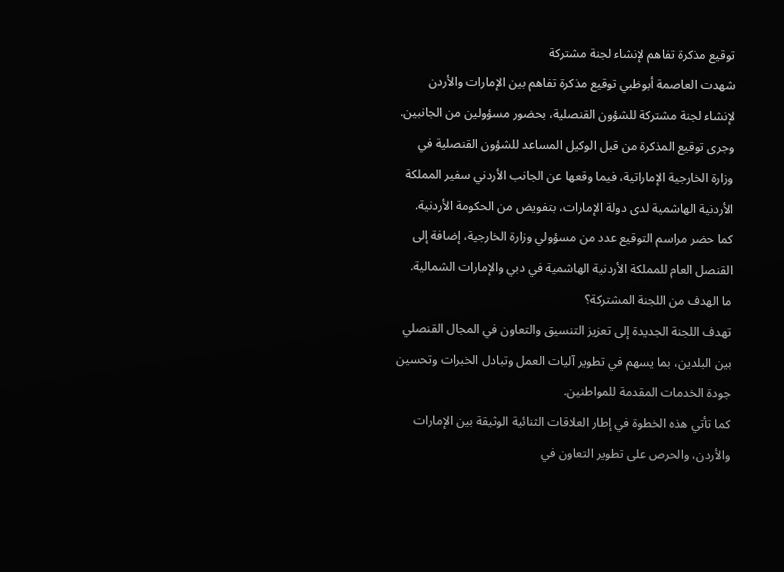توقيع مذكرة تفاهم لإنشاء لجنة مشتركة
شهدت العاصمة أبوظبي توقيع مذكرة تفاهم بين الإمارات والأردن لإنشاء لجنة مشتركة للشؤون القنصلية، بحضور مسؤولين من الجانبين.
وجرى توقيع المذكرة من قبل الوكيل المساعد للشؤون القنصلية في وزارة الخارجية الإماراتية، فيما وقعها عن الجانب الأردني سفير المملكة الأردنية الهاشمية لدى دولة الإمارات، بتفويض من الحكومة الأردنية.
كما حضر مراسم التوقيع عدد من مسؤولي وزارة الخارجية، إضافة إلى القنصل العام للمملكة الأردنية الهاشمية في دبي والإمارات الشمالية.
ما الهدف من اللجنة المشتركة؟
تهدف اللجنة الجديدة إلى تعزيز التنسيق والتعاون في المجال القنصلي بين البلدين، بما يسهم في تطوير آليات العمل وتبادل الخبرات وتحسين جودة الخدمات المقدمة للمواطنين.
كما تأتي هذه الخطوة في إطار العلاقات الثنائية الوثيقة بين الإمارات والأردن، والحرص على تطوير التعاون في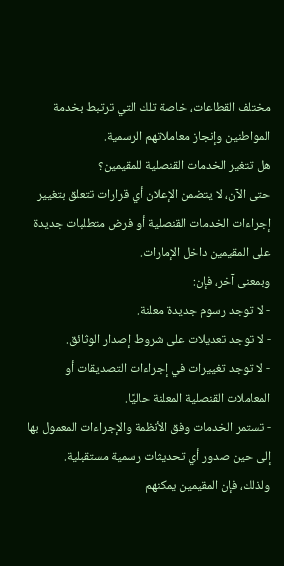مختلف القطاعات، خاصة تلك التي ترتبط بخدمة المواطنين وإنجاز معاملاتهم الرسمية.
هل تتغير الخدمات القنصلية للمقيمين؟
حتى الآن، لا يتضمن الإعلان أي قرارات تتعلق بتغيير إجراءات الخدمات القنصلية أو فرض متطلبات جديدة على المقيمين داخل الإمارات.
وبمعنى آخر، فإن:
- لا توجد رسوم جديدة معلنة.
- لا توجد تعديلات على شروط إصدار الوثائق.
- لا توجد تغييرات في إجراءات التصديقات أو المعاملات القنصلية المعلنة حاليًا.
- تستمر الخدمات وفق الأنظمة والإجراءات المعمول بها إلى حين صدور أي تحديثات رسمية مستقبلية.
ولذلك، فإن المقيمين يمكنهم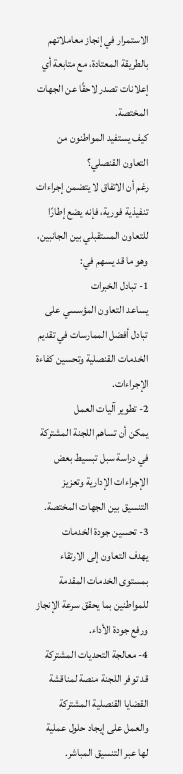الاستمرار في إنجاز معاملاتهم بالطريقة المعتادة، مع متابعة أي إعلانات تصدر لاحقًا عن الجهات المختصة.
كيف يستفيد المواطنون من التعاون القنصلي؟
رغم أن الاتفاق لا يتضمن إجراءات تنفيذية فورية، فإنه يضع إطارًا للتعاون المستقبلي بين الجانبين، وهو ما قد يسهم في:
1- تبادل الخبرات
يساعد التعاون المؤسسي على تبادل أفضل الممارسات في تقديم الخدمات القنصلية وتحسين كفاءة الإجراءات.
2- تطوير آليات العمل
يمكن أن تساهم اللجنة المشتركة في دراسة سبل تبسيط بعض الإجراءات الإدارية وتعزيز التنسيق بين الجهات المختصة.
3- تحسين جودة الخدمات
يهدف التعاون إلى الارتقاء بمستوى الخدمات المقدمة للمواطنين بما يحقق سرعة الإنجاز ورفع جودة الأداء.
4- معالجة التحديات المشتركة
قد توفر اللجنة منصة لمناقشة القضايا القنصلية المشتركة والعمل على إيجاد حلول عملية لها عبر التنسيق المباشر.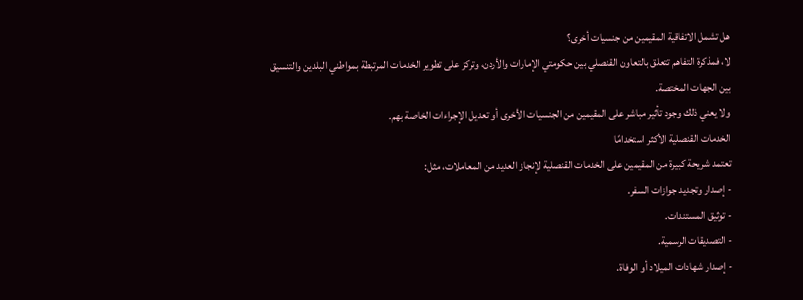هل تشمل الاتفاقية المقيمين من جنسيات أخرى؟
لا، فمذكرة التفاهم تتعلق بالتعاون القنصلي بين حكومتي الإمارات والأردن، وتركز على تطوير الخدمات المرتبطة بمواطني البلدين والتنسيق بين الجهات المختصة.
ولا يعني ذلك وجود تأثير مباشر على المقيمين من الجنسيات الأخرى أو تعديل الإجراءات الخاصة بهم.
الخدمات القنصلية الأكثر استخدامًا
تعتمد شريحة كبيرة من المقيمين على الخدمات القنصلية لإنجاز العديد من المعاملات، مثل:
- إصدار وتجديد جوازات السفر.
- توثيق المستندات.
- التصديقات الرسمية.
- إصدار شهادات الميلاد أو الوفاة.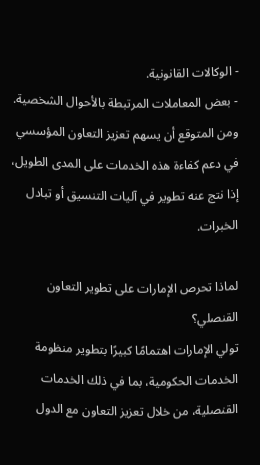- الوكالات القانونية.
- بعض المعاملات المرتبطة بالأحوال الشخصية.
ومن المتوقع أن يسهم تعزيز التعاون المؤسسي في دعم كفاءة هذه الخدمات على المدى الطويل، إذا نتج عنه تطوير في آليات التنسيق أو تبادل الخبرات.

لماذا تحرص الإمارات على تطوير التعاون القنصلي؟
تولي الإمارات اهتمامًا كبيرًا بتطوير منظومة الخدمات الحكومية، بما في ذلك الخدمات القنصلية، من خلال تعزيز التعاون مع الدول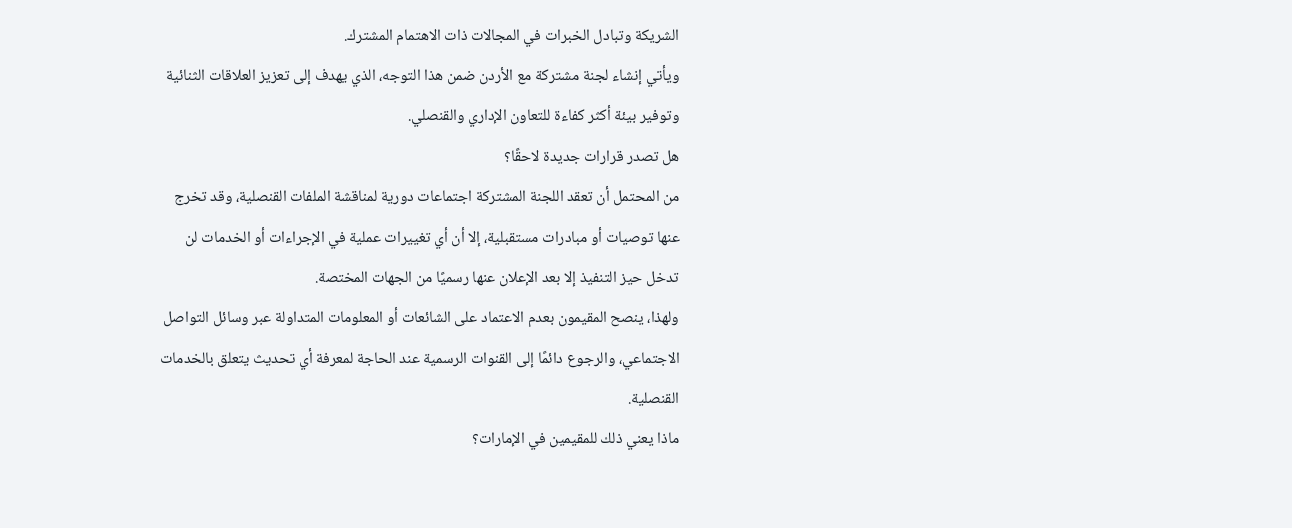الشريكة وتبادل الخبرات في المجالات ذات الاهتمام المشترك.
ويأتي إنشاء لجنة مشتركة مع الأردن ضمن هذا التوجه، الذي يهدف إلى تعزيز العلاقات الثنائية وتوفير بيئة أكثر كفاءة للتعاون الإداري والقنصلي.
هل تصدر قرارات جديدة لاحقًا؟
من المحتمل أن تعقد اللجنة المشتركة اجتماعات دورية لمناقشة الملفات القنصلية، وقد تخرج عنها توصيات أو مبادرات مستقبلية، إلا أن أي تغييرات عملية في الإجراءات أو الخدمات لن تدخل حيز التنفيذ إلا بعد الإعلان عنها رسميًا من الجهات المختصة.
ولهذا، ينصح المقيمون بعدم الاعتماد على الشائعات أو المعلومات المتداولة عبر وسائل التواصل الاجتماعي، والرجوع دائمًا إلى القنوات الرسمية عند الحاجة لمعرفة أي تحديث يتعلق بالخدمات القنصلية.
ماذا يعني ذلك للمقيمين في الإمارات؟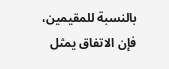بالنسبة للمقيمين، فإن الاتفاق يمثل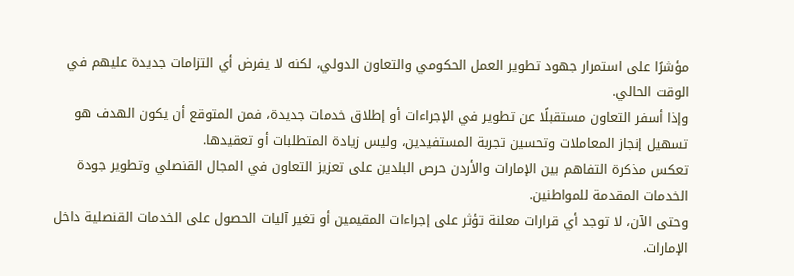مؤشرًا على استمرار جهود تطوير العمل الحكومي والتعاون الدولي، لكنه لا يفرض أي التزامات جديدة عليهم في الوقت الحالي.
وإذا أسفر التعاون مستقبلًا عن تطوير في الإجراءات أو إطلاق خدمات جديدة، فمن المتوقع أن يكون الهدف هو تسهيل إنجاز المعاملات وتحسين تجربة المستفيدين، وليس زيادة المتطلبات أو تعقيدها.
تعكس مذكرة التفاهم بين الإمارات والأردن حرص البلدين على تعزيز التعاون في المجال القنصلي وتطوير جودة الخدمات المقدمة للمواطنين.
وحتى الآن، لا توجد أي قرارات معلنة تؤثر على إجراءات المقيمين أو تغير آليات الحصول على الخدمات القنصلية داخل الإمارات.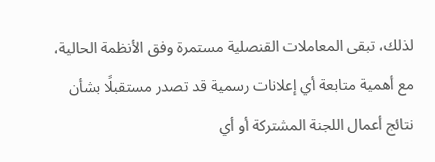لذلك، تبقى المعاملات القنصلية مستمرة وفق الأنظمة الحالية، مع أهمية متابعة أي إعلانات رسمية قد تصدر مستقبلًا بشأن نتائج أعمال اللجنة المشتركة أو أي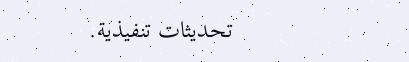تحديثات تنفيذية.